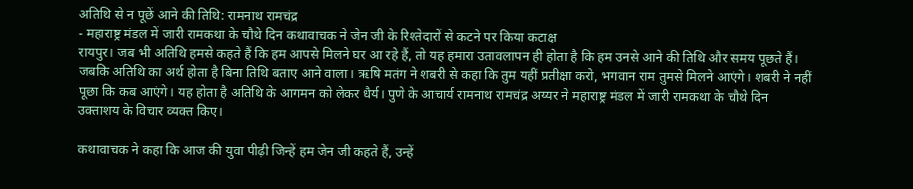अतिथि से न पूछें आने की तिथि: रामनाथ रामचंद्र
- महाराष्ट्र मंडल में जारी रामकथा के चौथे दिन कथावाचक ने जेन जी के रिश्तेदारों से कटने पर किया कटाक्ष
रायपुर। जब भी अतिथि हमसे कहते हैं कि हम आपसे मिलने घर आ रहे हैं, तो यह हमारा उतावलापन ही होता है कि हम उनसे आने की तिथि और समय पूछते हैं। जबकि अतिथि का अर्थ होता है बिना तिथि बताए आने वाला। ऋषि मतंग ने शबरी से कहा कि तुम यहीं प्रतीक्षा करो, भगवान राम तुमसे मिलने आएंगे। शबरी ने नहीं पूछा कि कब आएंगे। यह होता है अतिथि के आगमन को लेकर धैर्य। पुणे के आचार्य रामनाथ रामचंद्र अय्यर ने महाराष्ट्र मंडल में जारी रामकथा के चौथे दिन उक्ताशय के विचार व्यक्त किए।

कथावाचक ने कहा कि आज की युवा पीढ़ी जिन्हें हम जेन जी कहते हैं, उन्हें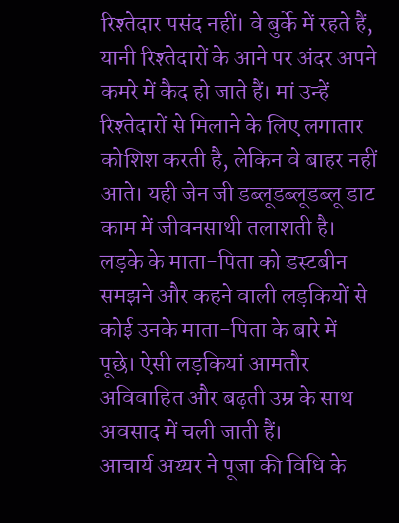रिश्तेदार पसंद नहीं। वे बुर्के में रहते हैं, यानी रिश्तेदारों के आने पर अंदर अपने कमरे में कैद हो जाते हैं। मां उन्हें रिश्तेदारों से मिलाने के लिए लगातार कोशिश करती है, लेकिन वे बाहर नहीं आते। यही जेन जी डब्लूडब्लूडब्लू डाट काम में जीवनसाथी तलाशती है। लड़के के माता-पिता को डस्टबीन समझने और कहने वाली लड़कियों से कोई उनके माता-पिता के बारे में पूछे। ऐसी लड़कियां आमतौर अविवाहित और बढ़ती उम्र के साथ अवसाद में चली जाती हैं।
आचार्य अय्यर ने पूजा की विधि के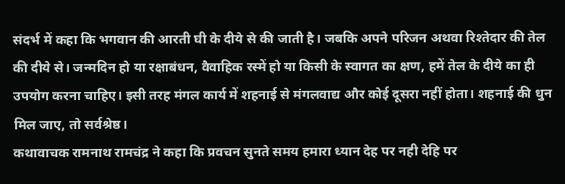संदर्भ में कहा कि भगवान की आरती घी के दीये से की जाती है। जबकि अपने परिजन अथवा रिश्तेदार की तेल की दीये से। जन्मदिन हो या रक्षाबंधन, वैवाहिक रस्में हो या किसी के स्वागत का क्षण, हमें तेल के दीये का ही उपयोग करना चाहिए। इसी तरह मंगल कार्य में शहनाई से मंगलवाद्य और कोई दूसरा नहीं होता। शहनाई की धुन मिल जाए, तो सर्वश्रेष्ठ।
कथावाचक रामनाथ रामचंद्र ने कहा कि प्रवचन सुनते समय हमारा ध्यान देह पर नही देहि पर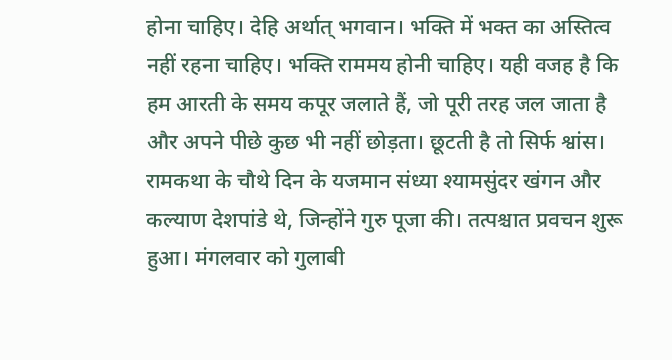होना चाहिए। देहि अर्थात् भगवान। भक्ति में भक्त का अस्तित्व नहीं रहना चाहिए। भक्ति राममय होनी चाहिए। यही वजह है कि हम आरती के समय कपूर जलाते हैं, जो पूरी तरह जल जाता है और अपने पीछे कुछ भी नहीं छोड़ता। छूटती है तो सिर्फ श्वांस। रामकथा के चौथे दिन के यजमान संध्या श्यामसुंदर खंगन और कल्याण देशपांडे थे, जिन्होंने गुरु पूजा की। तत्पश्चात प्रवचन शुरू हुआ। मंगलवार को गुलाबी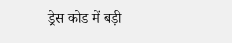ड्रेस कोड में बड़ी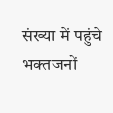संख्या में पहुंचे भक्तजनों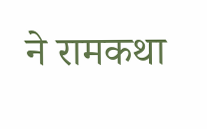ने रामकथा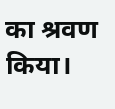का श्रवण किया।